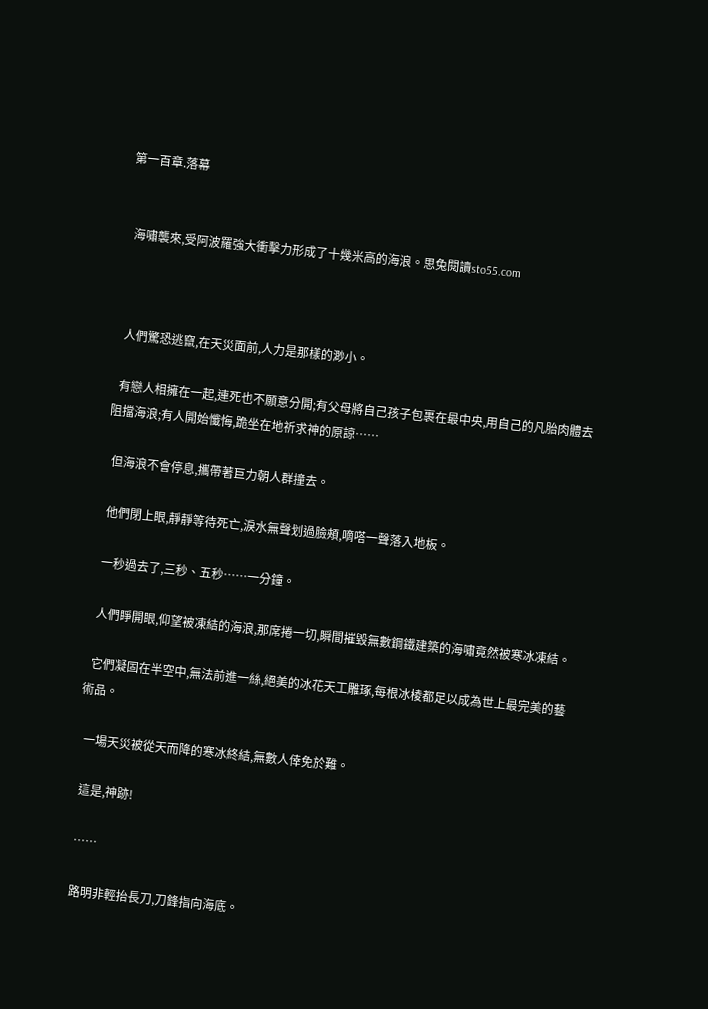第一百章.落幕


  海嘯襲來,受阿波羅強大衝擊力形成了十幾米高的海浪。思兔閱讀sto55.com



  人們驚恐逃竄,在天災面前,人力是那樣的渺小。

  有戀人相擁在一起,連死也不願意分開;有父母將自己孩子包裹在最中央,用自己的凡胎肉體去阻擋海浪;有人開始懺悔,跪坐在地祈求神的原諒……

  但海浪不會停息,攜帶著巨力朝人群撞去。

  他們閉上眼,靜靜等待死亡,淚水無聲划過臉頰,嘀嗒一聲落入地板。

  一秒過去了,三秒、五秒……一分鐘。

  人們睜開眼,仰望被凍結的海浪,那席捲一切,瞬間摧毀無數鋼鐵建築的海嘯竟然被寒冰凍結。

  它們凝固在半空中,無法前進一絲,絕美的冰花天工雕琢,每根冰棱都足以成為世上最完美的藝術品。

  一場天災被從天而降的寒冰終結,無數人倖免於難。

  這是,神跡!

  ……

  路明非輕抬長刀,刀鋒指向海底。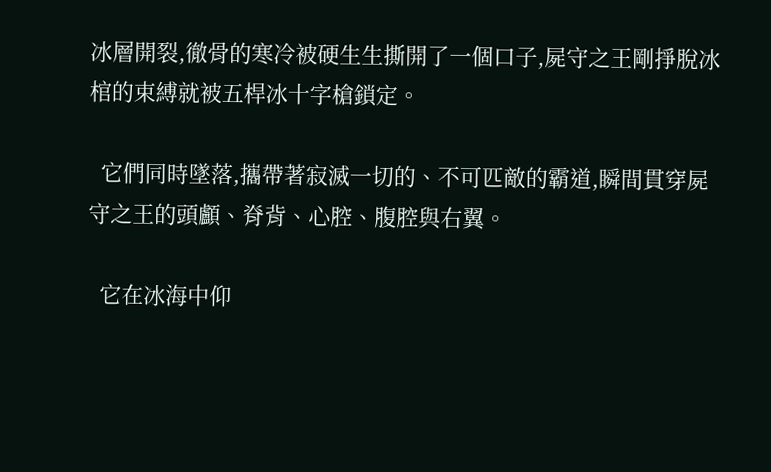冰層開裂,徹骨的寒冷被硬生生撕開了一個口子,屍守之王剛掙脫冰棺的束縛就被五桿冰十字槍鎖定。

  它們同時墜落,攜帶著寂滅一切的、不可匹敵的霸道,瞬間貫穿屍守之王的頭顱、脊背、心腔、腹腔與右翼。

  它在冰海中仰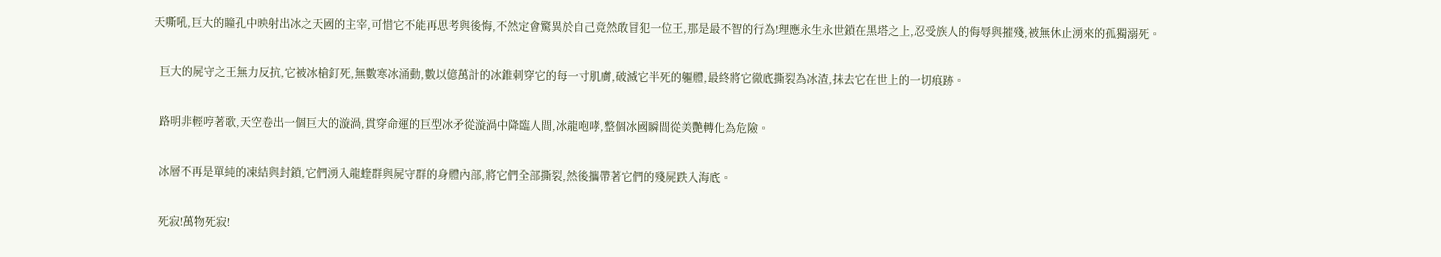天嘶吼,巨大的瞳孔中映射出冰之天國的主宰,可惜它不能再思考與後悔,不然定會驚異於自己竟然敢冒犯一位王,那是最不智的行為!理應永生永世鎖在黑塔之上,忍受族人的侮辱與摧殘,被無休止湧來的孤獨溺死。

  巨大的屍守之王無力反抗,它被冰槍釘死,無數寒冰涌動,數以億萬計的冰錐刺穿它的每一寸肌膚,破滅它半死的軀體,最終將它徹底撕裂為冰渣,抹去它在世上的一切痕跡。

  路明非輕哼著歌,天空卷出一個巨大的漩渦,貫穿命運的巨型冰矛從漩渦中降臨人間,冰龍咆哮,整個冰國瞬間從美艷轉化為危險。

  冰層不再是單純的凍結與封鎖,它們湧入龍蝰群與屍守群的身體內部,將它們全部撕裂,然後攜帶著它們的殘屍跌入海底。

  死寂!萬物死寂!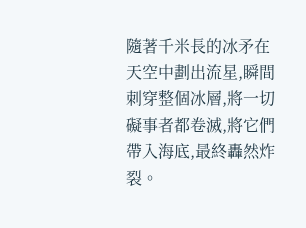隨著千米長的冰矛在天空中劃出流星,瞬間刺穿整個冰層,將一切礙事者都卷滅,將它們帶入海底,最終轟然炸裂。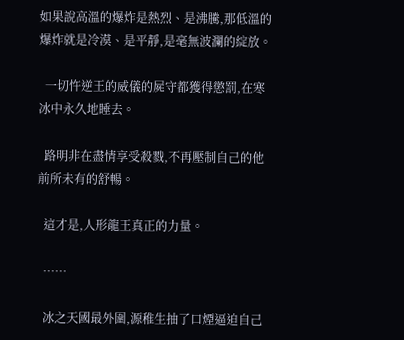如果說高溫的爆炸是熱烈、是沸騰,那低溫的爆炸就是冷漠、是平靜,是毫無波瀾的綻放。

  一切忤逆王的威儀的屍守都獲得懲罰,在寒冰中永久地睡去。

  路明非在盡情享受殺戮,不再壓制自己的他前所未有的舒暢。

  這才是,人形龍王真正的力量。

  ……

  冰之天國最外圍,源稚生抽了口煙逼迫自己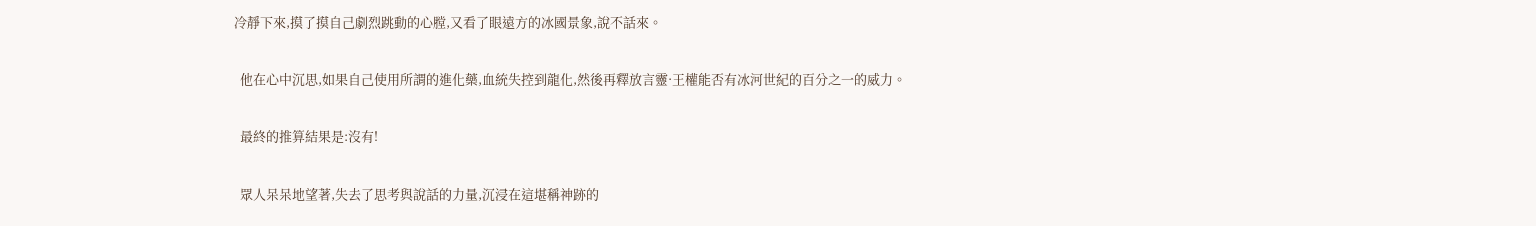冷靜下來,摸了摸自己劇烈跳動的心膛,又看了眼遠方的冰國景象,說不話來。

  他在心中沉思,如果自己使用所謂的進化藥,血統失控到龍化,然後再釋放言靈·王權能否有冰河世紀的百分之一的威力。

  最終的推算結果是:沒有!

  眾人呆呆地望著,失去了思考與說話的力量,沉浸在這堪稱神跡的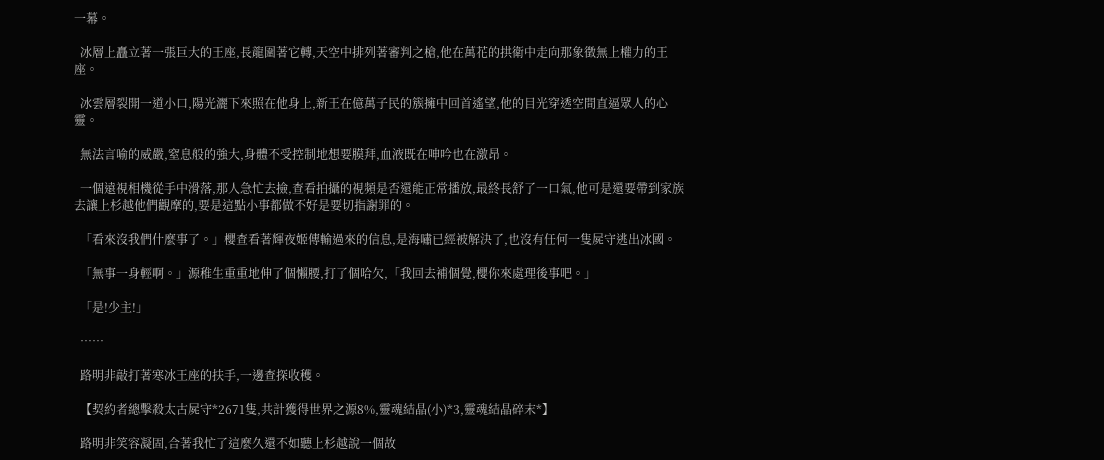一幕。

  冰層上矗立著一張巨大的王座,長龍圍著它轉,天空中排列著審判之槍,他在萬花的拱衛中走向那象徵無上權力的王座。

  冰雲層裂開一道小口,陽光灑下來照在他身上,新王在億萬子民的簇擁中回首遙望,他的目光穿透空間直逼眾人的心靈。

  無法言喻的威嚴,窒息般的強大,身體不受控制地想要膜拜,血液既在呻吟也在激昂。

  一個遠視相機從手中滑落,那人急忙去撿,查看拍攝的視頻是否還能正常播放,最終長舒了一口氣,他可是還要帶到家族去讓上杉越他們觀摩的,要是這點小事都做不好是要切指謝罪的。

  「看來沒我們什麼事了。」櫻查看著輝夜姬傳輸過來的信息,是海嘯已經被解決了,也沒有任何一隻屍守逃出冰國。

  「無事一身輕啊。」源稚生重重地伸了個懶腰,打了個哈欠,「我回去補個覺,櫻你來處理後事吧。」

  「是!少主!」

  ……

  路明非敲打著寒冰王座的扶手,一邊查探收穫。

  【契約者總擊殺太古屍守*2671隻,共計獲得世界之源8%,靈魂結晶(小)*3,靈魂結晶碎末*】

  路明非笑容凝固,合著我忙了這麼久還不如聽上杉越說一個故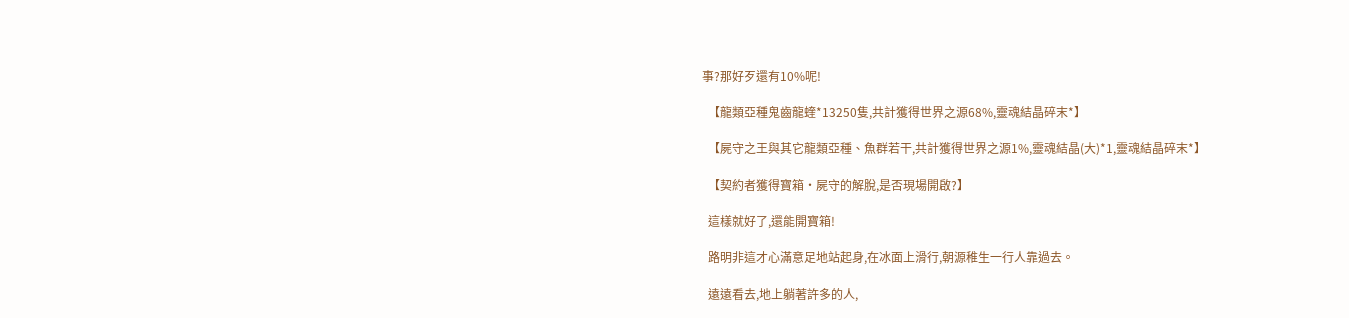事?那好歹還有10%呢!

  【龍類亞種鬼齒龍蝰*13250隻,共計獲得世界之源68%,靈魂結晶碎末*】

  【屍守之王與其它龍類亞種、魚群若干,共計獲得世界之源1%,靈魂結晶(大)*1,靈魂結晶碎末*】

  【契約者獲得寶箱·屍守的解脫,是否現場開啟?】

  這樣就好了,還能開寶箱!

  路明非這才心滿意足地站起身,在冰面上滑行,朝源稚生一行人靠過去。

  遠遠看去,地上躺著許多的人,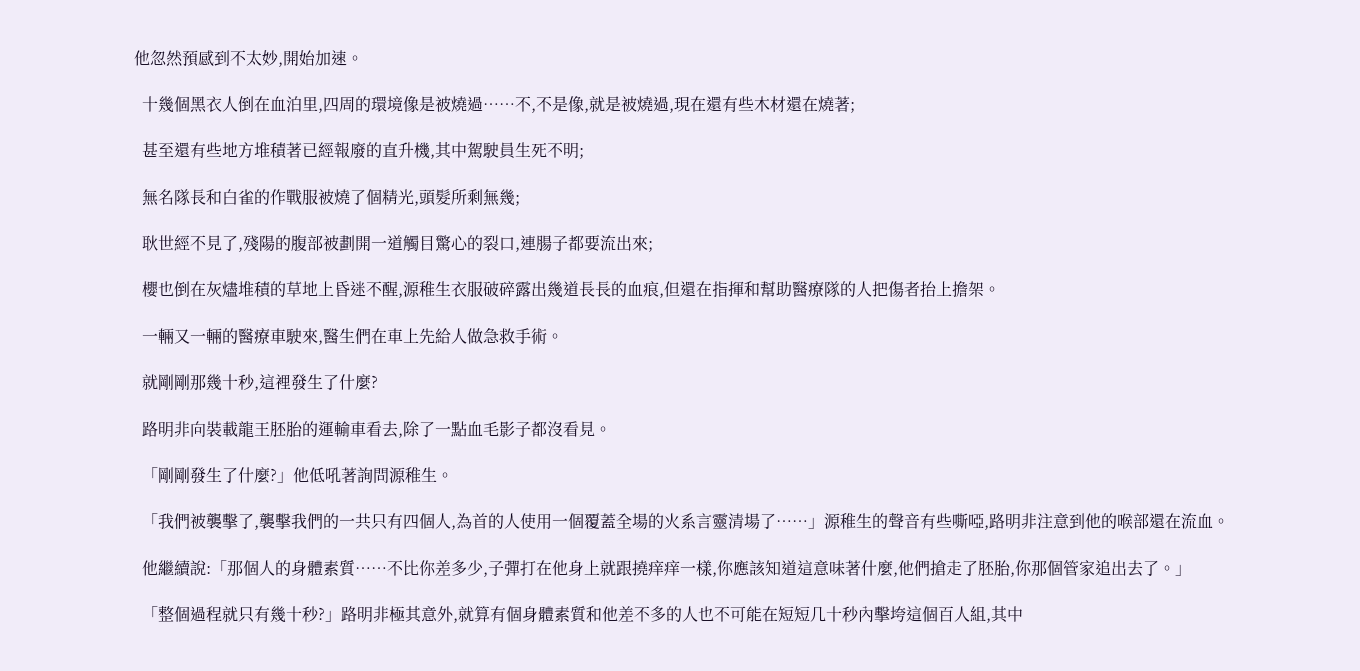他忽然預感到不太妙,開始加速。

  十幾個黑衣人倒在血泊里,四周的環境像是被燒過……不,不是像,就是被燒過,現在還有些木材還在燒著;

  甚至還有些地方堆積著已經報廢的直升機,其中駕駛員生死不明;

  無名隊長和白雀的作戰服被燒了個精光,頭髮所剩無幾;

  耿世經不見了,殘陽的腹部被劃開一道觸目驚心的裂口,連腸子都要流出來;

  櫻也倒在灰燼堆積的草地上昏迷不醒,源稚生衣服破碎露出幾道長長的血痕,但還在指揮和幫助醫療隊的人把傷者抬上擔架。

  一輛又一輛的醫療車駛來,醫生們在車上先給人做急救手術。

  就剛剛那幾十秒,這裡發生了什麼?

  路明非向裝載龍王胚胎的運輸車看去,除了一點血毛影子都沒看見。

  「剛剛發生了什麼?」他低吼著詢問源稚生。

  「我們被襲擊了,襲擊我們的一共只有四個人,為首的人使用一個覆蓋全場的火系言靈清場了……」源稚生的聲音有些嘶啞,路明非注意到他的喉部還在流血。

  他繼續說:「那個人的身體素質……不比你差多少,子彈打在他身上就跟撓痒痒一樣,你應該知道這意味著什麼,他們搶走了胚胎,你那個管家追出去了。」

  「整個過程就只有幾十秒?」路明非極其意外,就算有個身體素質和他差不多的人也不可能在短短几十秒內擊垮這個百人組,其中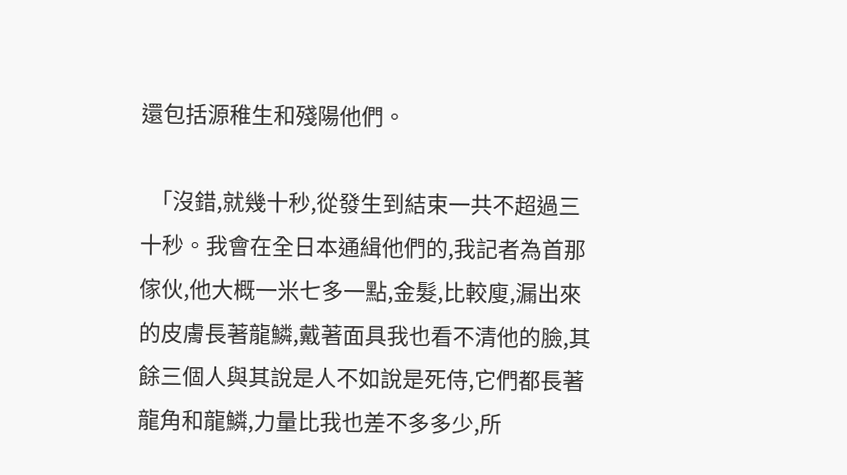還包括源稚生和殘陽他們。

  「沒錯,就幾十秒,從發生到結束一共不超過三十秒。我會在全日本通緝他們的,我記者為首那傢伙,他大概一米七多一點,金髮,比較廋,漏出來的皮膚長著龍鱗,戴著面具我也看不清他的臉,其餘三個人與其說是人不如說是死侍,它們都長著龍角和龍鱗,力量比我也差不多多少,所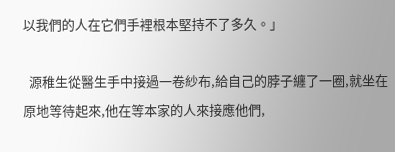以我們的人在它們手裡根本堅持不了多久。」

  源稚生從醫生手中接過一卷紗布,給自己的脖子纏了一圈,就坐在原地等待起來,他在等本家的人來接應他們,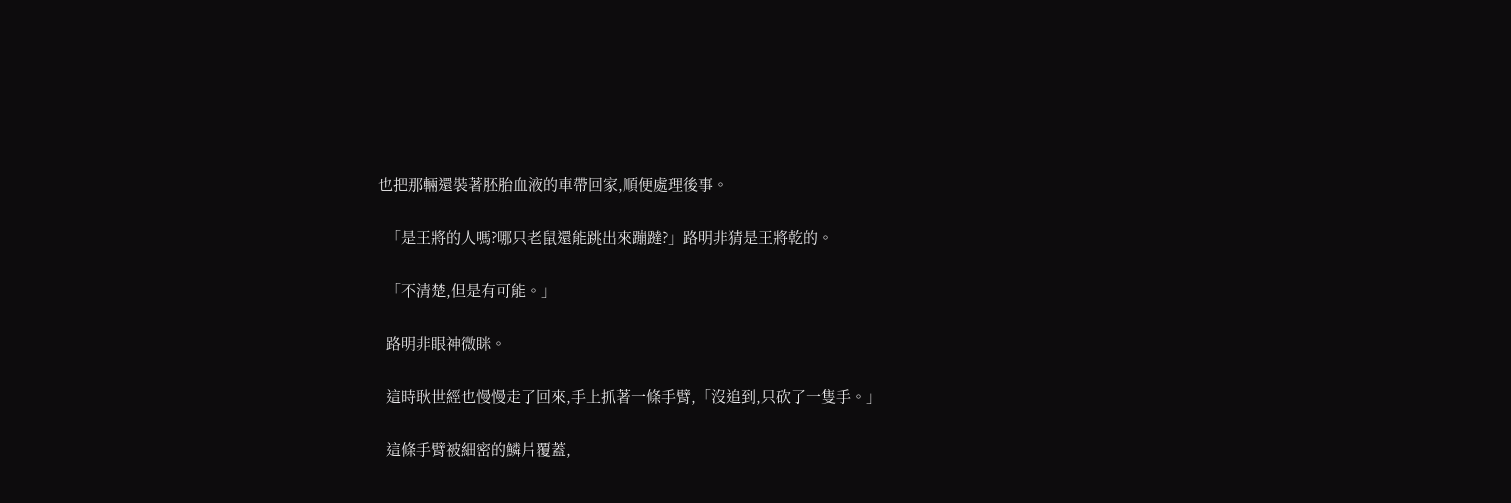也把那輛還裝著胚胎血液的車帶回家,順便處理後事。

  「是王將的人嗎?哪只老鼠還能跳出來蹦躂?」路明非猜是王將乾的。

  「不清楚,但是有可能。」

  路明非眼神微眯。

  這時耿世經也慢慢走了回來,手上抓著一條手臂,「沒追到,只砍了一隻手。」

  這條手臂被細密的鱗片覆蓋,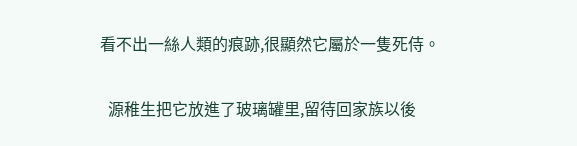看不出一絲人類的痕跡,很顯然它屬於一隻死侍。

  源稚生把它放進了玻璃罐里,留待回家族以後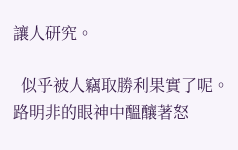讓人研究。

  似乎被人竊取勝利果實了呢。路明非的眼神中醞釀著怒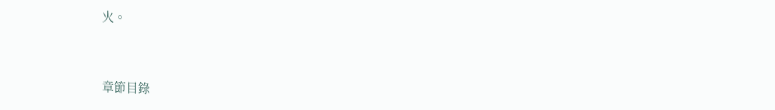火。


章節目錄